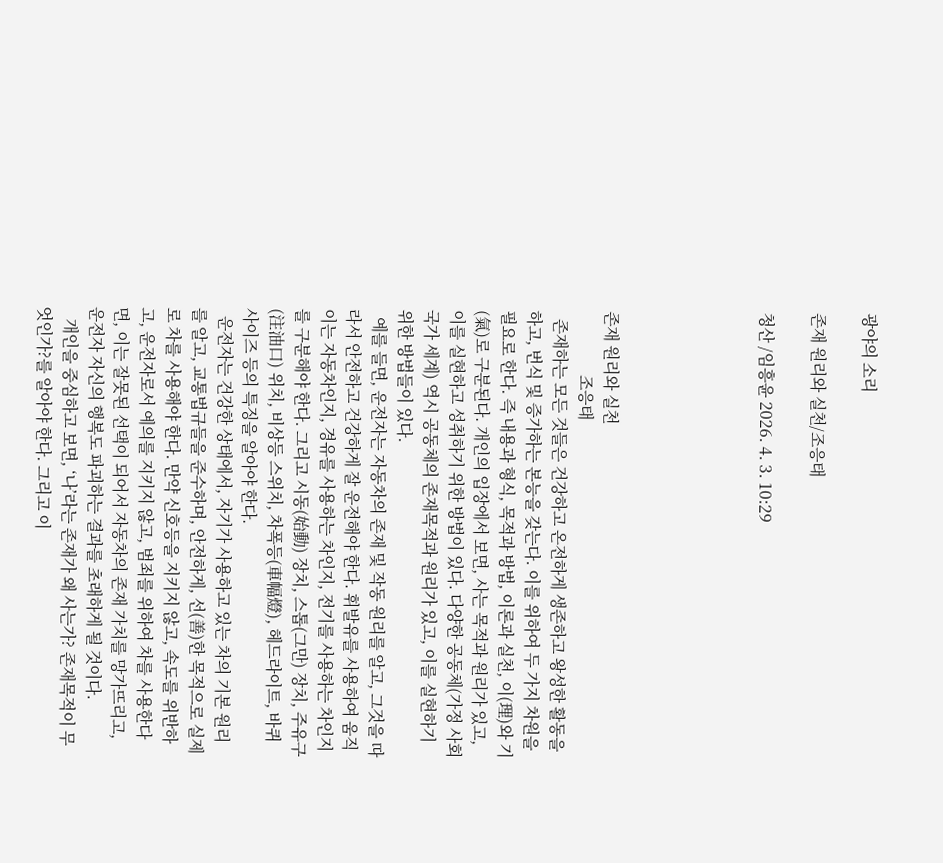광야의 소리

존재 원리와 실천/조응태

청산 /임흥윤 2026. 4. 3. 10:29





존재 원리와 실천
                조응태
  존재하는 모든 것들은 건강하고 온전하게 생존하고 왕성한 활동을 하고, 번식 및 증가하는 본능을 갖는다. 이를 위하여 두 가지 차원을 필요로 한다. 즉 내용과 형식, 목적과 방법, 이론과 실천, 이(理)와 기(氣)로 구분된다. 개인의 입장에서 보면, 사는 목적과 원리가 있고, 이를 실현하고 성취하기 위한 방법이 있다. 다양한 공동체(가정 사회 국가 세계) 역시 공동체의 존재목적과 원리가 있고, 이를 실현하기 위한 방법들이 있다.
  예를 들면, 운전자는 자동차의 존재 및 작동 원리를 알고, 그것을 따라서 안전하고 건강하게 잘 운전해야 한다. 휘발유를 사용하여 움직이는 자동차인지, 경유를 사용하는 차인지, 전기를 사용하는 차인지를 구분해야 한다. 그리고 시동(始動) 장치, 스톱(그만) 장치, 주유구(注油口) 위치, 비상등 스위치, 차폭등(車幅燈), 헤드라이트, 바퀴 사이즈 등의 특징을 알아야 한다.
  운전자는 건강한 상태에서, 자기가 사용하고 있는 차의 기본 원리를 알고, 교통법규들을 준수하며, 안전하게, 선(善)한 목적으로 실제로 차를 사용해야 한다. 만약 신호등을 지키지 않고, 속도를 위반하고, 운전자로서 예의를 지키지 않고, 범죄를 위하여 차를 사용한다면, 이는 잘못된 선택이 되어서 자동차의 존재 가치를 망가뜨리고, 운전자 자신의 행복도 파괴하는 결과를 초래하게 될 것이다.
   개인을 중심하고 보면, ‘나’라는 존재가 왜 사는가? 존재목적이 무엇인가?를 알아야 한다. 그리고 이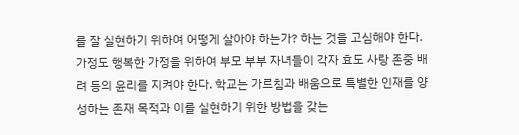를 잘 실현하기 위하여 어떻게 살아야 하는가? 하는 것을 고심해야 한다. 가정도 행복한 가정을 위하여 부모 부부 자녀들이 각자 효도 사랑 존중 배려 등의 윤리를 지켜야 한다. 학교는 가르침과 배움으로 특별한 인재를 양성하는 존재 목적과 이를 실현하기 위한 방법을 갖는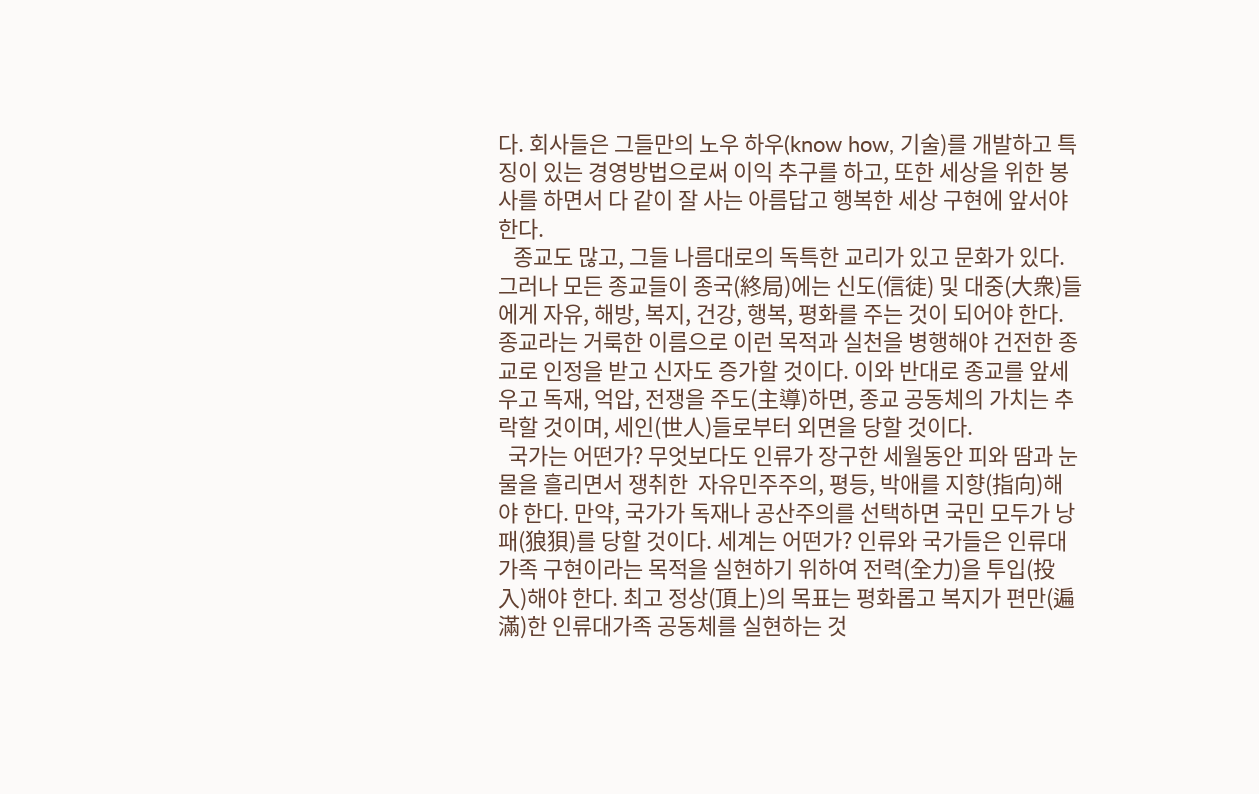다. 회사들은 그들만의 노우 하우(know how, 기술)를 개발하고 특징이 있는 경영방법으로써 이익 추구를 하고, 또한 세상을 위한 봉사를 하면서 다 같이 잘 사는 아름답고 행복한 세상 구현에 앞서야 한다.
   종교도 많고, 그들 나름대로의 독특한 교리가 있고 문화가 있다. 그러나 모든 종교들이 종국(終局)에는 신도(信徒) 및 대중(大衆)들에게 자유, 해방, 복지, 건강, 행복, 평화를 주는 것이 되어야 한다. 종교라는 거룩한 이름으로 이런 목적과 실천을 병행해야 건전한 종교로 인정을 받고 신자도 증가할 것이다. 이와 반대로 종교를 앞세우고 독재, 억압, 전쟁을 주도(主導)하면, 종교 공동체의 가치는 추락할 것이며, 세인(世人)들로부터 외면을 당할 것이다.
  국가는 어떤가? 무엇보다도 인류가 장구한 세월동안 피와 땀과 눈물을 흘리면서 쟁취한  자유민주주의, 평등, 박애를 지향(指向)해야 한다. 만약, 국가가 독재나 공산주의를 선택하면 국민 모두가 낭패(狼狽)를 당할 것이다. 세계는 어떤가? 인류와 국가들은 인류대가족 구현이라는 목적을 실현하기 위하여 전력(全力)을 투입(投入)해야 한다. 최고 정상(頂上)의 목표는 평화롭고 복지가 편만(遍滿)한 인류대가족 공동체를 실현하는 것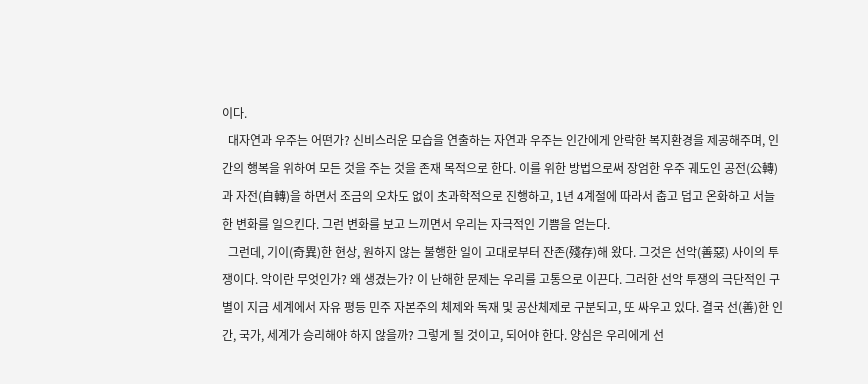이다.
  대자연과 우주는 어떤가? 신비스러운 모습을 연출하는 자연과 우주는 인간에게 안락한 복지환경을 제공해주며, 인간의 행복을 위하여 모든 것을 주는 것을 존재 목적으로 한다. 이를 위한 방법으로써 장엄한 우주 궤도인 공전(公轉)과 자전(自轉)을 하면서 조금의 오차도 없이 초과학적으로 진행하고, 1년 4계절에 따라서 춥고 덥고 온화하고 서늘한 변화를 일으킨다. 그런 변화를 보고 느끼면서 우리는 자극적인 기쁨을 얻는다.
  그런데, 기이(奇異)한 현상, 원하지 않는 불행한 일이 고대로부터 잔존(殘存)해 왔다. 그것은 선악(善惡) 사이의 투쟁이다. 악이란 무엇인가? 왜 생겼는가? 이 난해한 문제는 우리를 고통으로 이끈다. 그러한 선악 투쟁의 극단적인 구별이 지금 세계에서 자유 평등 민주 자본주의 체제와 독재 및 공산체제로 구분되고, 또 싸우고 있다. 결국 선(善)한 인간, 국가, 세계가 승리해야 하지 않을까? 그렇게 될 것이고, 되어야 한다. 양심은 우리에게 선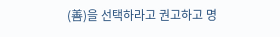(善)을 선택하라고 권고하고 명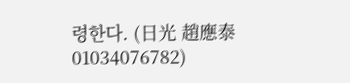령한다. (日光 趙應泰 01034076782)